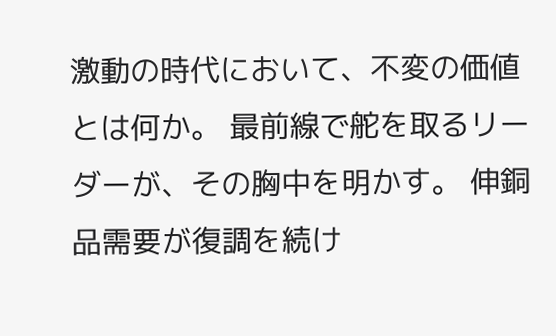激動の時代において、不変の価値とは何か。 最前線で舵を取るリーダーが、その胸中を明かす。 伸銅品需要が復調を続け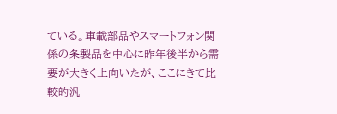ている。車載部品やスマートフォン関係の条製品を中心に昨年後半から需要が大きく上向いたが、ここにきて比較的汎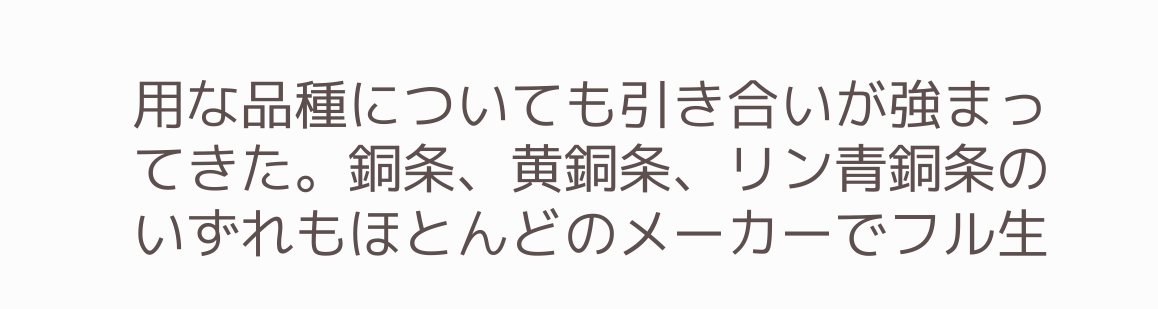用な品種についても引き合いが強まってきた。銅条、黄銅条、リン青銅条のいずれもほとんどのメーカーでフル生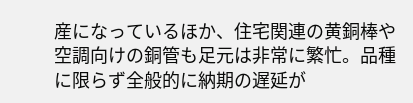産になっているほか、住宅関連の黄銅棒や空調向けの銅管も足元は非常に繁忙。品種に限らず全般的に納期の遅延が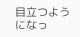目立つようになっ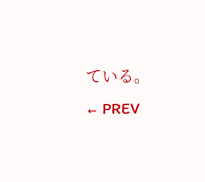ている。 ← PREV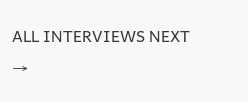ALL INTERVIEWS NEXT →